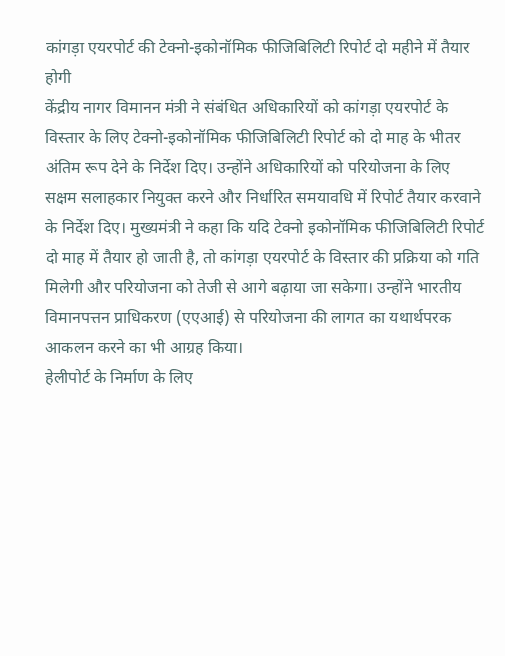कांगड़ा एयरपोर्ट की टेक्नो-इकोनॉमिक फीजिबिलिटी रिपोर्ट दो महीने में तैयार होगी
केंद्रीय नागर विमानन मंत्री ने संबंधित अधिकारियों को कांगड़ा एयरपोर्ट के विस्तार के लिए टेक्नो-इकोनॉमिक फीजिबिलिटी रिपोर्ट को दो माह के भीतर अंतिम रूप देने के निर्देश दिए। उन्होंने अधिकारियों को परियोजना के लिए सक्षम सलाहकार नियुक्त करने और निर्धारित समयावधि में रिपोर्ट तैयार करवाने के निर्देश दिए। मुख्यमंत्री ने कहा कि यदि टेक्नो इकोनॉमिक फीजिबिलिटी रिपोर्ट दो माह में तैयार हो जाती है, तो कांगड़ा एयरपोर्ट के विस्तार की प्रक्रिया को गति मिलेगी और परियोजना को तेजी से आगे बढ़ाया जा सकेगा। उन्होंने भारतीय विमानपत्तन प्राधिकरण (एएआई) से परियोजना की लागत का यथार्थपरक आकलन करने का भी आग्रह किया।
हेलीपोर्ट के निर्माण के लिए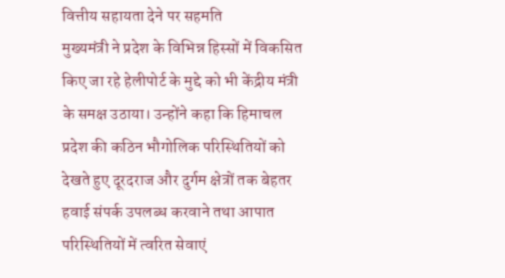वित्तीय सहायता देने पर सहमति
मुख्यमंत्री ने प्रदेश के विभिन्न हिस्सों में विकसित किए जा रहे हेलीपोर्ट के मुद्दे को भी केंद्रीय मंत्री के समक्ष उठाया। उन्होंने कहा कि हिमाचल प्रदेश की कठिन भौगोलिक परिस्थितियों को देखते हुए दूरदराज और दुर्गम क्षेत्रों तक बेहतर हवाई संपर्क उपलब्ध करवाने तथा आपात परिस्थितियों में त्वरित सेवाएं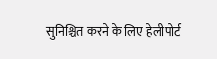सुनिश्चित करने के लिए हेलीपोर्ट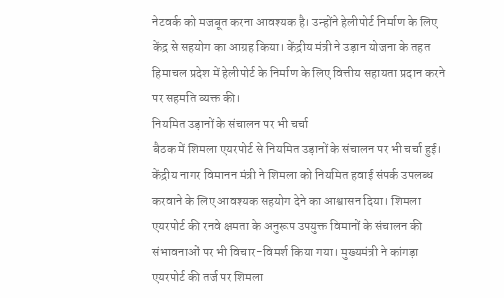नेटवर्क को मजबूत करना आवश्यक है। उन्होंने हेलीपोर्ट निर्माण के लिए केंद्र से सहयोग का आग्रह किया। केंद्रीय मंत्री ने उड़ान योजना के तहत हिमाचल प्रदेश में हेलीपोर्ट के निर्माण के लिए वित्तीय सहायता प्रदान करने पर सहमति व्यक्त की।
नियमित उड़ानों के संचालन पर भी चर्चा
बैठक में शिमला एयरपोर्ट से नियमित उड़ानों के संचालन पर भी चर्चा हुई। केंद्रीय नागर विमानन मंत्री ने शिमला को नियमित हवाई संपर्क उपलब्ध करवाने के लिए आवश्यक सहयोग देने का आश्वासन दिया। शिमला एयरपोर्ट की रनवे क्षमता के अनुरूप उपयुक्त विमानों के संचालन की संभावनाओं पर भी विचार-विमर्श किया गया। मुख्यमंत्री ने कांगड़ा एयरपोर्ट की तर्ज पर शिमला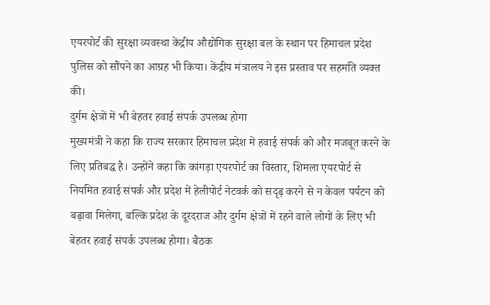एयरपोर्ट की सुरक्षा व्यवस्था केंद्रीय औद्योगिक सुरक्षा बल के स्थान पर हिमाचल प्रदेश पुलिस को सौंपने का आग्रह भी किया। केंद्रीय मंत्रालय ने इस प्रस्ताव पर सहमति व्यक्त की।
दुर्गम क्षेत्रों में भी बेहतर हवाई संपर्क उपलब्ध होगा
मुख्यमंत्री ने कहा कि राज्य सरकार हिमाचल प्रदेश में हवाई संपर्क को और मजबूत करने के लिए प्रतिबद्ध है। उन्होंने कहा कि कांगड़ा एयरपोर्ट का विस्तार, शिमला एयरपोर्ट से नियमित हवाई संपर्क और प्रदेश में हेलीपोर्ट नेटवर्क को सदृढ़ करने से न केवल पर्यटन को बढ़ावा मिलेगा, बल्कि प्रदेश के दूरदराज और दुर्गम क्षेत्रों में रहने वाले लोगों के लिए भी बेहतर हवाई संपर्क उपलब्ध होगा। बैठक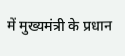में मुख्यमंत्री के प्रधान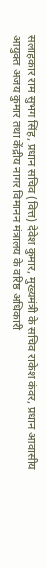सलाहकार राम सुभग सिंह, प्रधान सचिव (वित्त) देवेश कुमार, मुख्यमंत्री के सचिव राकेश कंवर, प्रधान आवासीय आयुक्त अजय कुमार तथा केंद्रीय नागर विमानन मंत्रालय के वरिष्ठ अधिकारी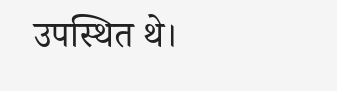उपस्थित थे।